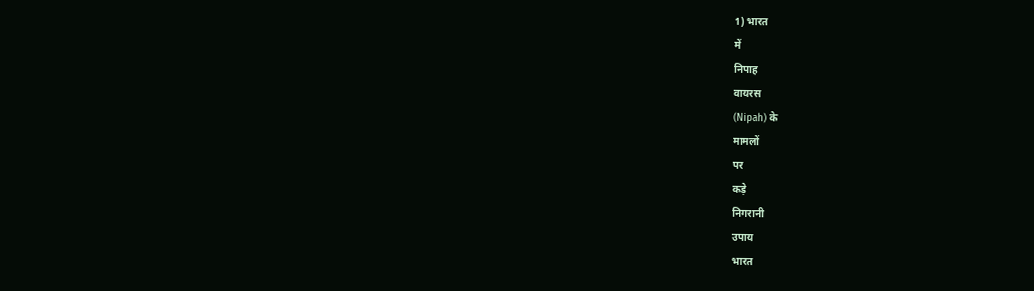1) भारत
में
निपाह
वायरस
(Nipah) के
मामलों
पर
कड़े
निगरानी
उपाय
भारत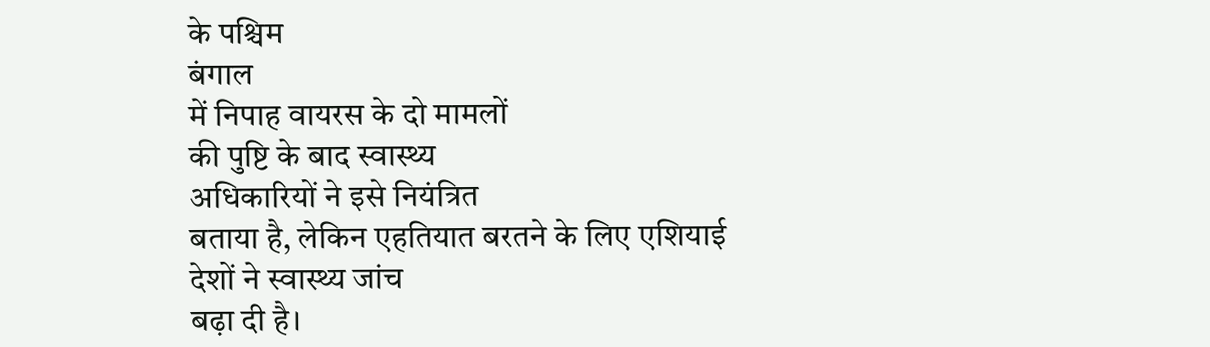के पश्चिम
बंगाल
में निपाह वायरस के दो मामलों
की पुष्टि के बाद स्वास्थ्य
अधिकारियों ने इसे नियंत्रित
बताया है, लेकिन एहतियात बरतने के लिए एशियाई
देशों ने स्वास्थ्य जांच
बढ़ा दी है।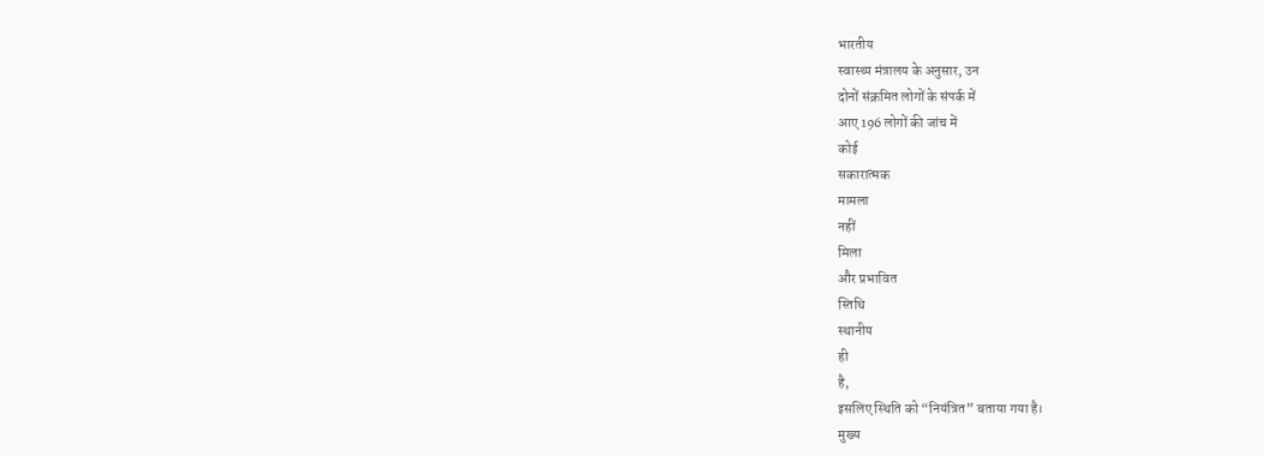भारतीय
स्वास्थ्य मंत्रालय के अनुसार, उन
दोनों संक्रमित लोगों के संपर्क में
आए 196 लोगों की जांच में
कोई
सकारात्मक
मामला
नहीं
मिला
और प्रभावित
स्तिथि
स्थानीय
ही
है,
इसलिए स्थिति को “नियंत्रित” बताया गया है।
मुख्य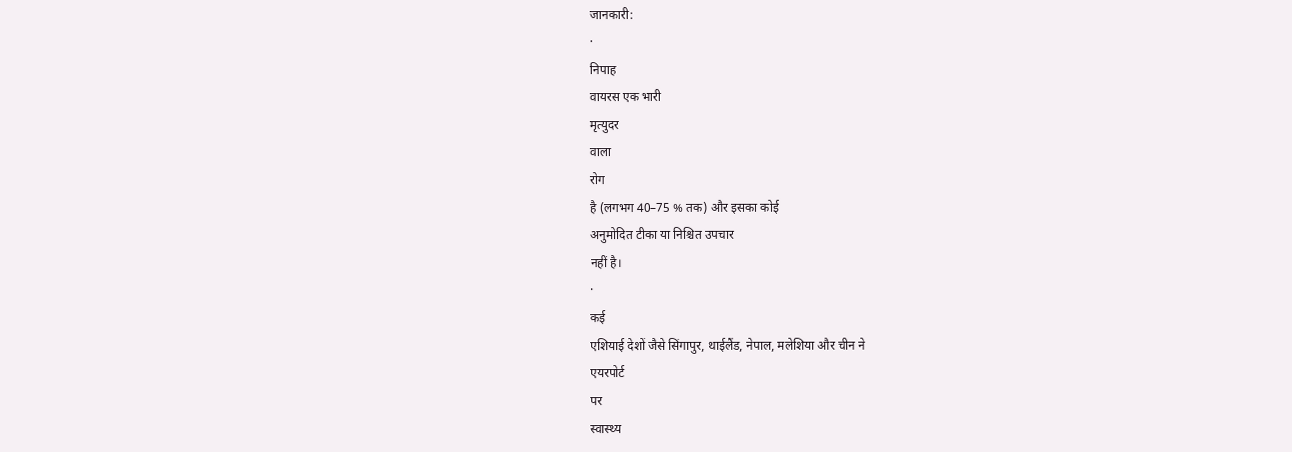जानकारी:
·
निपाह
वायरस एक भारी
मृत्युदर
वाला
रोग
है (लगभग 40–75 % तक) और इसका कोई
अनुमोदित टीका या निश्चित उपचार
नहीं है।
·
कई
एशियाई देशों जैसे सिंगापुर, थाईलैंड, नेपाल, मलेशिया और चीन ने
एयरपोर्ट
पर
स्वास्थ्य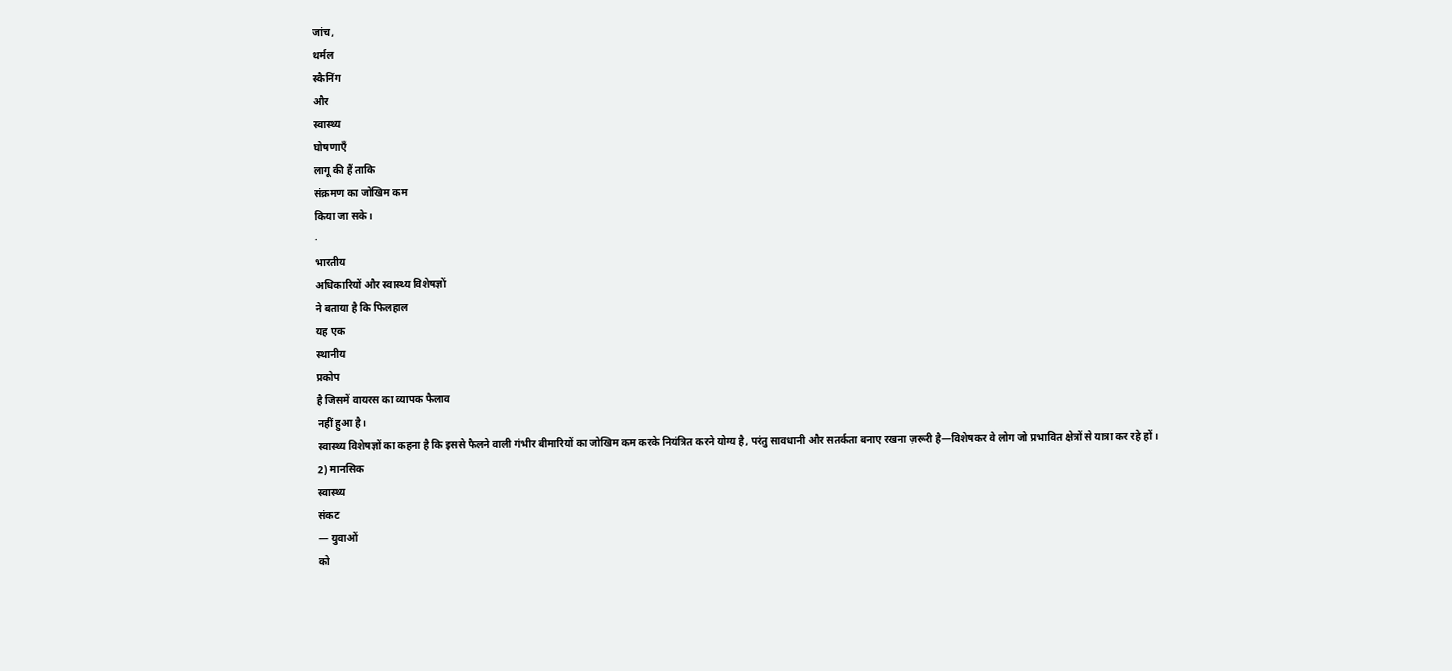जांच,
थर्मल
स्कैनिंग
और
स्वास्थ्य
घोषणाएँ
लागू की हैं ताकि
संक्रमण का जोखिम कम
किया जा सके।
·
भारतीय
अधिकारियों और स्वास्थ्य विशेषज्ञों
ने बताया है कि फिलहाल
यह एक
स्थानीय
प्रकोप
है जिसमें वायरस का व्यापक फैलाव
नहीं हुआ है।
स्वास्थ्य विशेषज्ञों का कहना है कि इससे फैलने वाली गंभीर बीमारियों का जोखिम कम करके नियंत्रित करने योग्य है, परंतु सावधानी और सतर्कता बनाए रखना ज़रूरी है—विशेषकर वे लोग जो प्रभावित क्षेत्रों से यात्रा कर रहे हों।
2) मानसिक
स्वास्थ्य
संकट
— युवाओं
को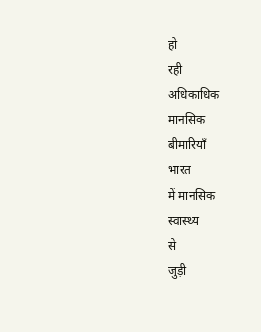हो
रही
अधिकाधिक
मानसिक
बीमारियाँ
भारत
में मानसिक
स्वास्थ्य
से
जुड़ी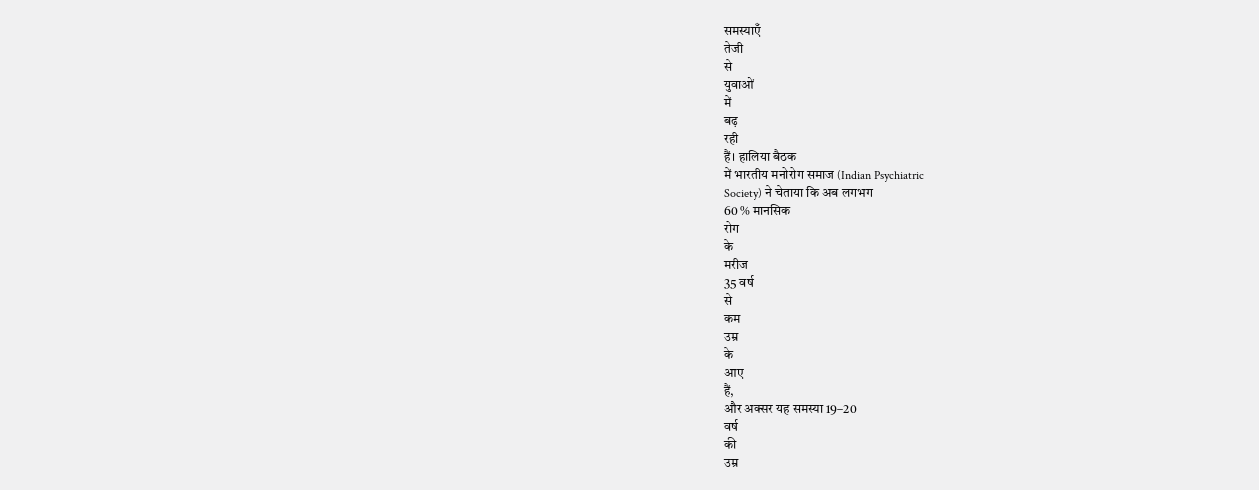समस्याएँ
तेजी
से
युवाओं
में
बढ़
रही
हैं। हालिया बैठक
में भारतीय मनोरोग समाज (Indian Psychiatric
Society) ने चेताया कि अब लगभग
60 % मानसिक
रोग
के
मरीज
35 वर्ष
से
कम
उम्र
के
आए
हैं,
और अक्सर यह समस्या 19–20
वर्ष
की
उम्र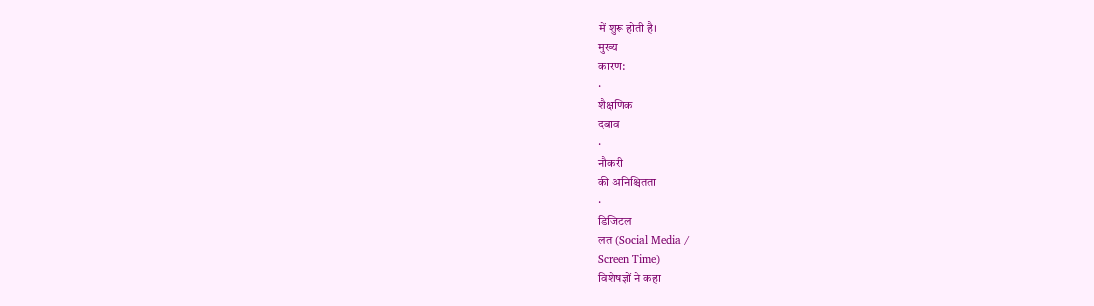में शुरू होती है।
मुख्य
कारण:
·
शैक्षणिक
दबाव
·
नौकरी
की अनिश्चितता
·
डिजिटल
लत (Social Media /
Screen Time)
विशेषज्ञों ने कहा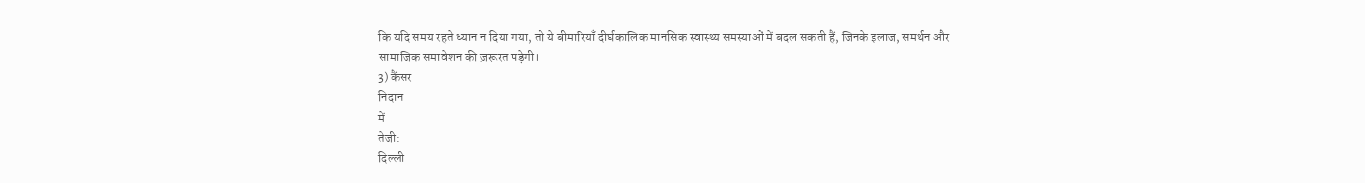कि यदि समय रहते ध्यान न दिया गया, तो ये बीमारियाँ दीर्घकालिक मानसिक स्वास्थ्य समस्याओं में बदल सकती हैं, जिनके इलाज, समर्थन और सामाजिक समावेशन की ज़रूरत पड़ेगी।
3) कैंसर
निदान
में
तेजी:
दिल्ली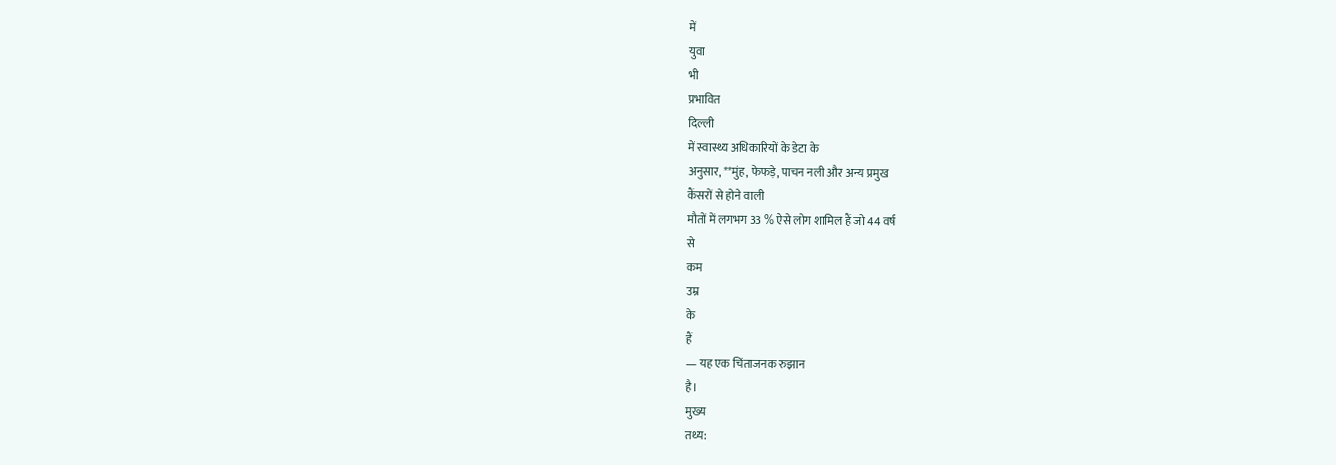में
युवा
भी
प्रभावित
दिल्ली
में स्वास्थ्य अधिकारियों के डेटा के
अनुसार, **मुंह, फेफड़े, पाचन नली और अन्य प्रमुख
कैंसरों से होने वाली
मौतों में लगभग 33 % ऐसे लोग शामिल हैं जो 44 वर्ष
से
कम
उम्र
के
हैं
— यह एक चिंताजनक रुझान
है।
मुख्य
तथ्य: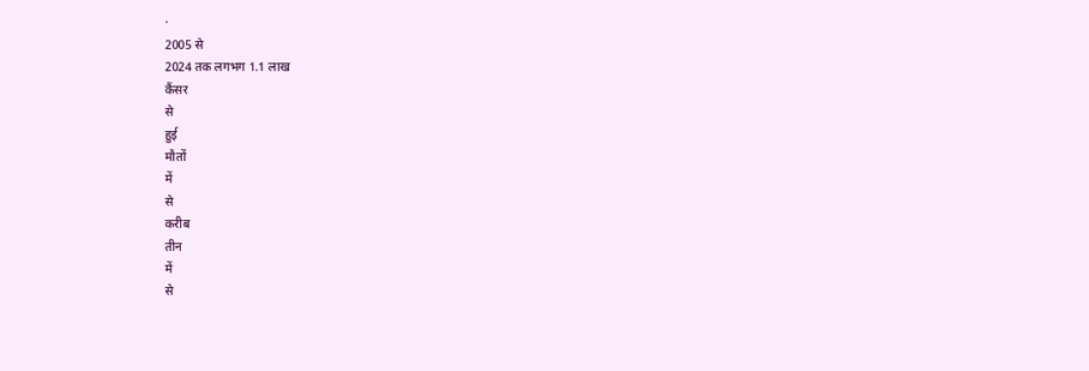·
2005 से
2024 तक लगभग 1.1 लाख
कैंसर
से
हुई
मौतों
में
से
करीब
तीन
में
से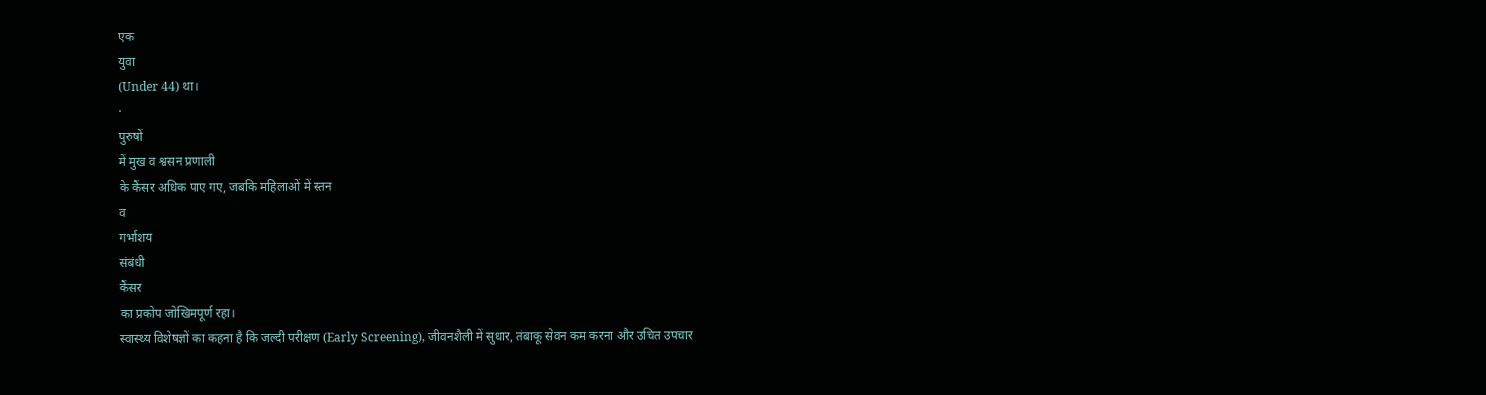एक
युवा
(Under 44) था।
·
पुरुषों
में मुख व श्वसन प्रणाली
के कैंसर अधिक पाए गए, जबकि महिलाओं में स्तन
व
गर्भाशय
संबंधी
कैंसर
का प्रकोप जोखिमपूर्ण रहा।
स्वास्थ्य विशेषज्ञों का कहना है कि जल्दी परीक्षण (Early Screening), जीवनशैली में सुधार, तंबाकू सेवन कम करना और उचित उपचार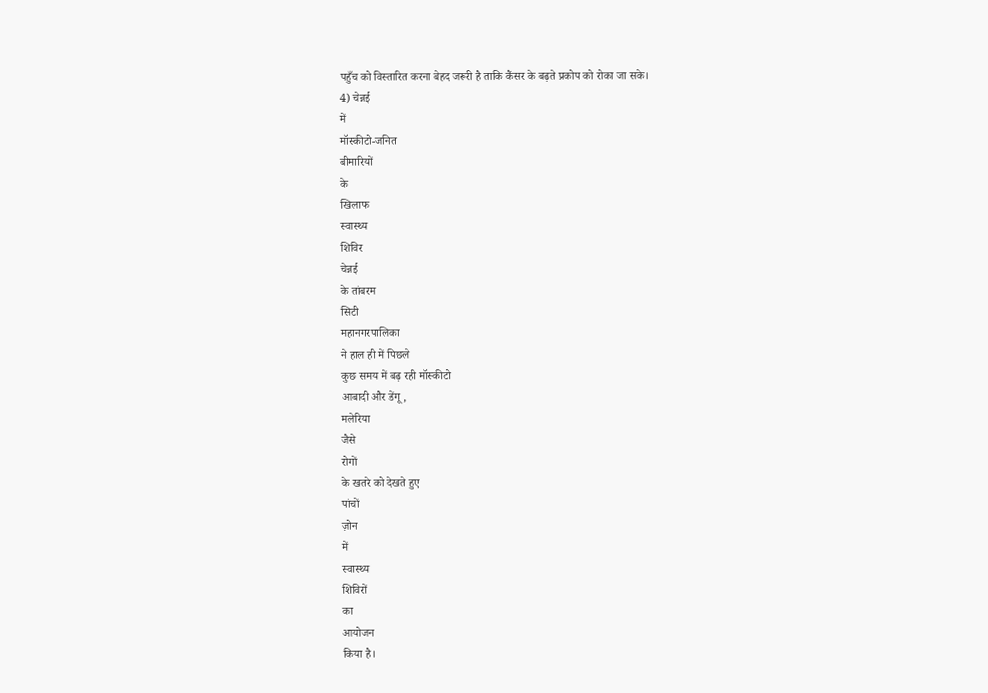पहुँच को विस्तारित करना बेहद जरूरी है ताकि कैंसर के बढ़ते प्रकोप को रोका जा सके।
4) चेन्नई
में
मॉस्कीटो‑जनित
बीमारियों
के
खिलाफ
स्वास्थ्य
शिविर
चेन्नई
के तांबरम
सिटी
महानगरपालिका
ने हाल ही में पिछले
कुछ समय में बढ़ रही मॉस्कीटो
आबादी और डेंगू,
मलेरिया
जैसे
रोगों
के खतरे को देखते हुए
पांचों
ज़ोन
में
स्वास्थ्य
शिविरों
का
आयोजन
किया है।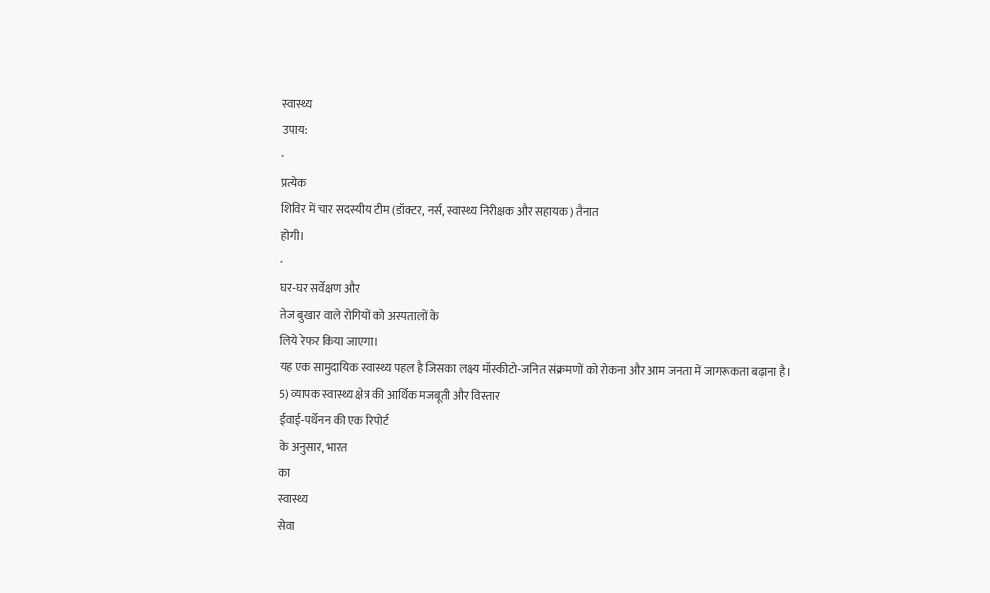स्वास्थ्य
उपाय:
·
प्रत्येक
शिविर में चार सदस्यीय टीम (डॉक्टर, नर्स, स्वास्थ्य निरीक्षक और सहायक) तैनात
होगी।
·
घर‑घर सर्वेक्षण और
तेज बुखार वाले रोगियों को अस्पतालों के
लिये रेफर किया जाएगा।
यह एक सामुदायिक स्वास्थ्य पहल है जिसका लक्ष्य मॉस्कीटो‑जनित संक्रमणों को रोकना और आम जनता में जागरूकता बढ़ाना है।
5) व्यापक स्वास्थ्य क्षेत्र की आर्थिक मजबूती और विस्तार
ईवाई‑पर्थेनन की एक रिपोर्ट
के अनुसार, भारत
का
स्वास्थ्य
सेवा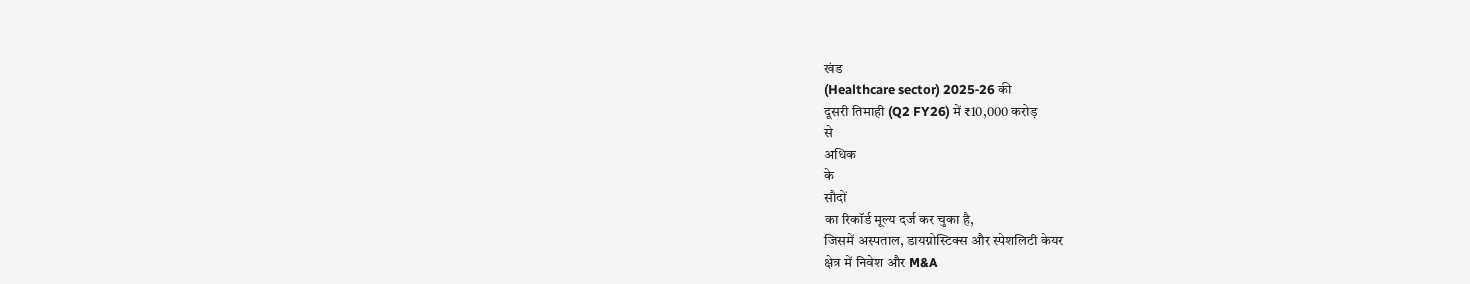खंड
(Healthcare sector) 2025‑26 की
दूसरी तिमाही (Q2 FY26) में ₹10,000 करोड़
से
अधिक
के
सौदों
का रिकॉर्ड मूल्य दर्ज कर चुका है,
जिसमें अस्पताल, डायग्नोस्टिक्स और स्पेशलिटी केयर
क्षेत्र में निवेश और M&A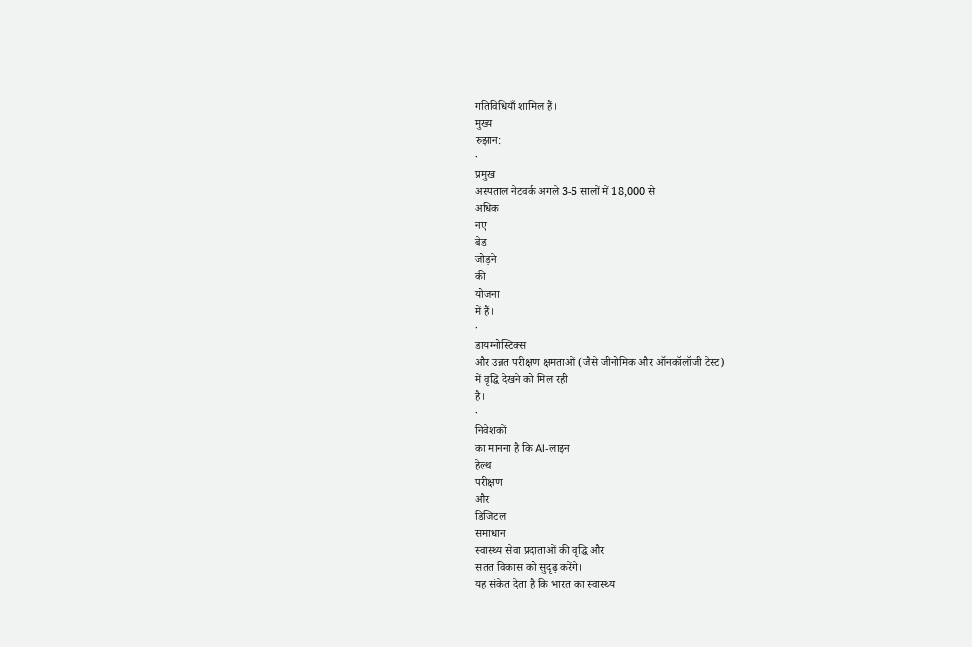गतिविधियाँ शामिल हैं।
मुख्य
रुझान:
·
प्रमुख
अस्पताल नेटवर्क अगले 3‑5 सालों में 18,000 से
अधिक
नए
बेड
जोड़ने
की
योजना
में हैं।
·
डायग्नोस्टिक्स
और उन्नत परीक्षण क्षमताओं (जैसे जीनोमिक और ऑनकॉलॉजी टेस्ट)
में वृद्धि देखने को मिल रही
है।
·
निवेशकों
का मानना है कि AI‑लाइन
हेल्थ
परीक्षण
और
डिजिटल
समाधान
स्वास्थ्य सेवा प्रदाताओं की वृद्धि और
सतत विकास को सुदृढ़ करेंगे।
यह संकेत देता है कि भारत का स्वास्थ्य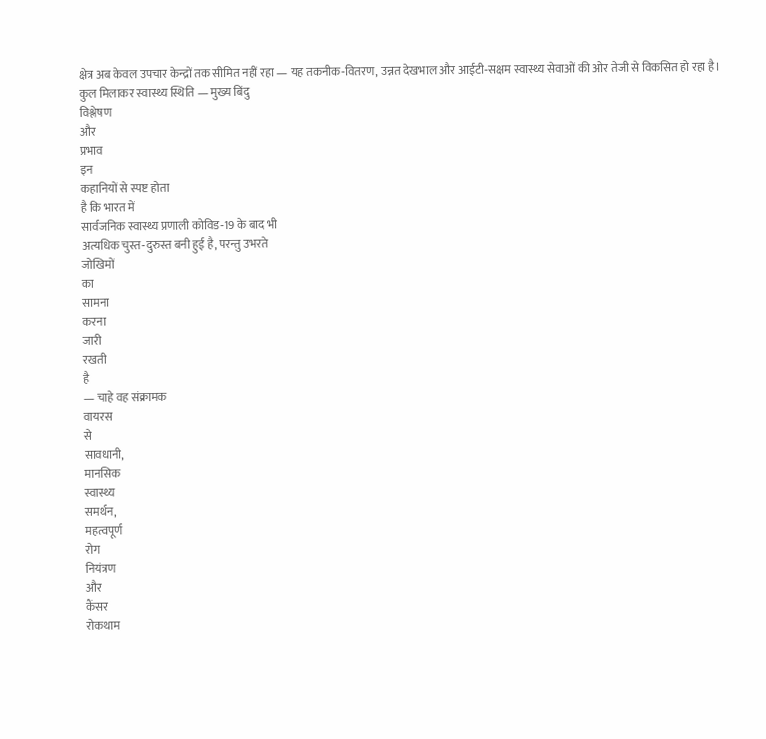क्षेत्र अब केवल उपचार केन्द्रों तक सीमित नहीं रहा — यह तकनीक‑वितरण, उन्नत देखभाल और आईटी‑सक्षम स्वास्थ्य सेवाओं की ओर तेजी से विकसित हो रहा है।
कुल मिलाकर स्वास्थ्य स्थिति — मुख्य बिंदु
विश्लेषण
और
प्रभाव
इन
कहानियों से स्पष्ट होता
है कि भारत में
सार्वजनिक स्वास्थ्य प्रणाली कोविड‑19 के बाद भी
अत्यधिक चुस्त‑दुरुस्त बनी हुई है, परन्तु उभरते
जोखिमों
का
सामना
करना
जारी
रखती
है
— चाहे वह संक्रामक
वायरस
से
सावधानी,
मानसिक
स्वास्थ्य
समर्थन,
महत्वपूर्ण
रोग
नियंत्रण
और
कैंसर
रोकथाम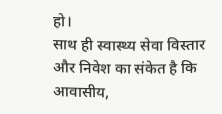हो।
साथ ही स्वास्थ्य सेवा विस्तार और निवेश का संकेत है कि आवासीय,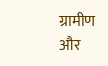ग्रामीण और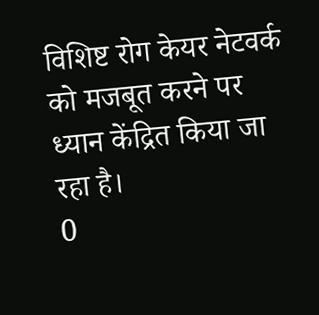विशिष्ट रोग केयर नेटवर्क को मजबूत करने पर ध्यान केंद्रित किया जा रहा है।
0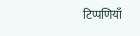टिप्पणियाँ